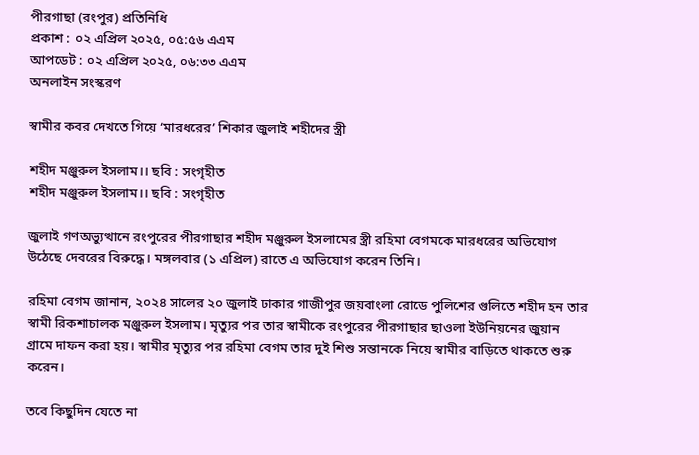পীরগাছা (রংপুর) প্রতিনিধি
প্রকাশ : ০২ এপ্রিল ২০২৫, ০৫:৫৬ এএম
আপডেট : ০২ এপ্রিল ২০২৫, ০৬:৩৩ এএম
অনলাইন সংস্করণ

স্বামীর কবর দেখতে গিয়ে ‘মারধরের’ শিকার জুলাই শহীদের স্ত্রী

শহীদ মঞ্জুরুল ইসলাম।। ছবি : সংগৃহীত
শহীদ মঞ্জুরুল ইসলাম।। ছবি : সংগৃহীত

জুলাই গণঅভ্যুত্থানে রংপুরের পীরগাছার শহীদ মঞ্জুরুল ইসলামের স্ত্রী রহিমা বেগমকে মারধরের অভিযোগ উঠেছে দেবরের বিরুদ্ধে। মঙ্গলবার (১ এপ্রিল) রাতে এ অভিযোগ করেন তিনি।

রহিমা বেগম জানান, ২০২৪ সালের ২০ জুলাই ঢাকার গাজীপুর জয়বাংলা রোডে পুলিশের গুলিতে শহীদ হন তার স্বামী রিকশাচালক মঞ্জুরুল ইসলাম। মৃত্যুর পর তার স্বামীকে রংপুরের পীরগাছার ছাওলা ইউনিয়নের জুয়ান গ্রামে দাফন করা হয়। স্বামীর মৃত্যুর পর রহিমা বেগম তার দুই শিশু সন্তানকে নিয়ে স্বামীর বাড়িতে থাকতে শুরু করেন।

তবে কিছুদিন যেতে না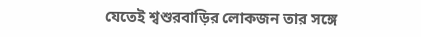যেতেই শ্বশুরবাড়ির লোকজন তার সঙ্গে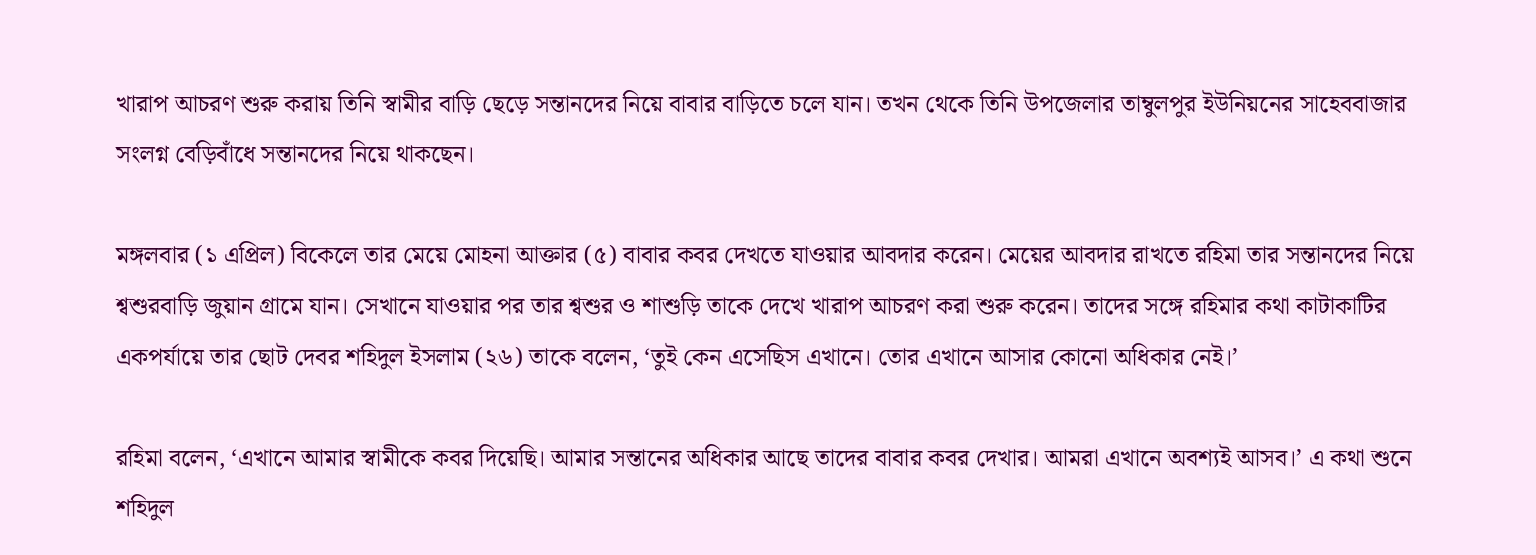খারাপ আচরণ শুরু করায় তিনি স্বামীর বাড়ি ছেড়ে সন্তানদের নিয়ে বাবার বাড়িতে চলে যান। তখন থেকে তিনি উপজেলার তাম্বুলপুর ইউনিয়নের সাহেববাজার সংলগ্ন বেড়িবাঁধে সন্তানদের নিয়ে থাকছেন।

মঙ্গলবার (১ এপ্রিল) বিকেলে তার মেয়ে মোহনা আক্তার (৫) বাবার কবর দেখতে যাওয়ার আবদার করেন। মেয়ের আবদার রাখতে রহিমা তার সন্তানদের নিয়ে শ্বশুরবাড়ি জুয়ান গ্রামে যান। সেখানে যাওয়ার পর তার শ্বশুর ও শাশুড়ি তাকে দেখে খারাপ আচরণ করা শুরু করেন। তাদের সঙ্গে রহিমার কথা কাটাকাটির একপর্যায়ে তার ছোট দেবর শহিদুল ইসলাম (২৬) তাকে বলেন, ‘তুই কেন এসেছিস এখানে। তোর এখানে আসার কোনো অধিকার নেই।’

রহিমা বলেন, ‘এখানে আমার স্বামীকে কবর দিয়েছি। আমার সন্তানের অধিকার আছে তাদের বাবার কবর দেখার। আমরা এখানে অবশ্যই আসব।’ এ কথা শুনে শহিদুল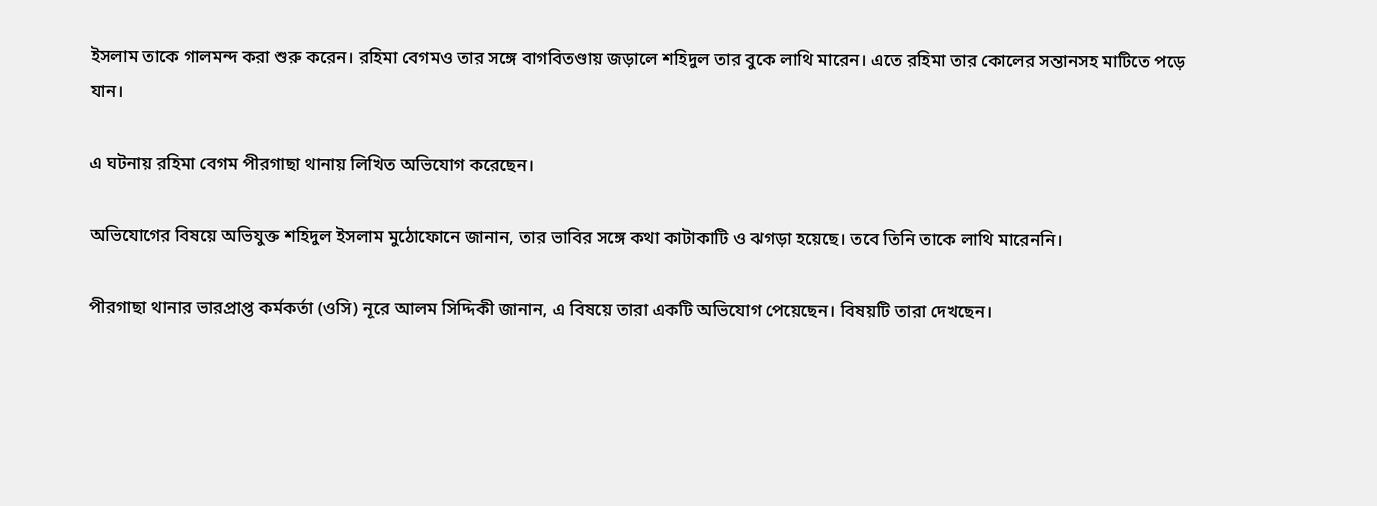ইসলাম তাকে গালমন্দ করা শুরু করেন। রহিমা বেগমও তার সঙ্গে বাগবিতণ্ডায় জড়ালে শহিদুল তার বুকে লাথি মারেন। এতে রহিমা তার কোলের সন্তানসহ মাটিতে পড়ে যান।

এ ঘটনায় রহিমা বেগম পীরগাছা থানায় লিখিত অভিযোগ করেছেন।

অভিযোগের বিষয়ে অভিযুক্ত শহিদুল ইসলাম মুঠোফোনে জানান, তার ভাবির সঙ্গে কথা কাটাকাটি ও ঝগড়া হয়েছে। তবে তিনি তাকে লাথি মারেননি।

পীরগাছা থানার ভারপ্রাপ্ত কর্মকর্তা (ওসি) নূরে আলম সিদ্দিকী জানান, এ বিষয়ে তারা একটি অভিযোগ পেয়েছেন। বিষয়টি তারা দেখছেন।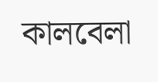কালবেলা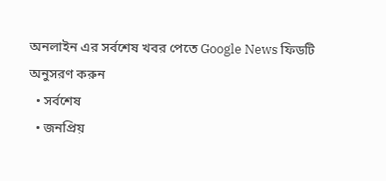অনলাইন এর সর্বশেষ খবর পেতে Google News ফিডটি অনুসরণ করুন
  • সর্বশেষ
  • জনপ্রিয়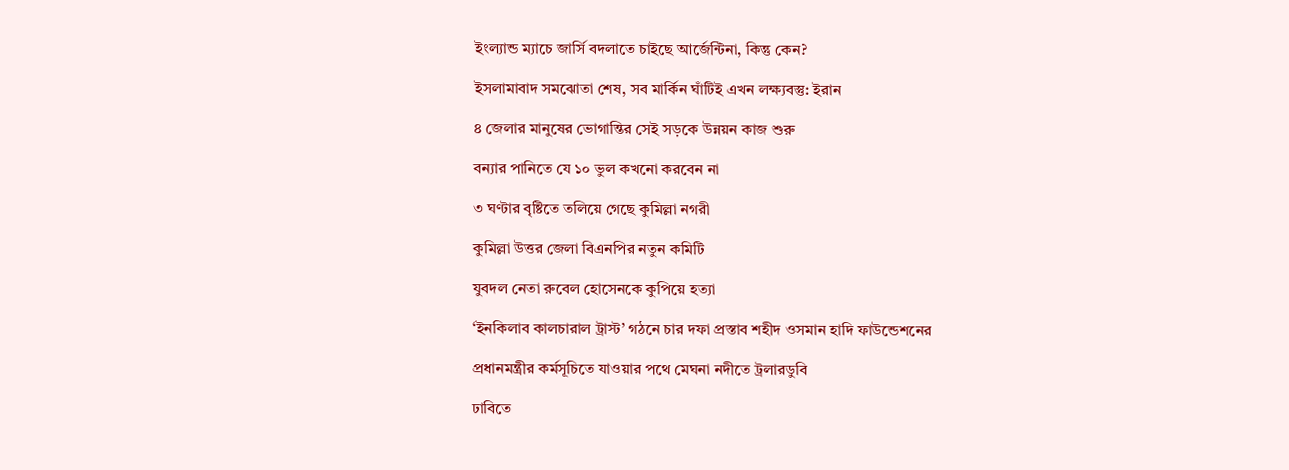ইংল্যান্ড ম্যাচে জার্সি বদলাতে চাইছে আর্জেন্টিনা, কিন্তু কেন?

ইসলামাবাদ সমঝোতা শেষ, সব মার্কিন ঘাঁটিই এখন লক্ষ্যবস্তু: ইরান

৪ জেলার মানুষের ভোগান্তির সেই সড়কে উন্নয়ন কাজ শুরু

বন্যার পানিতে যে ১০ ভুল কখনো করবেন না

৩ ঘণ্টার বৃষ্টিতে তলিয়ে গেছে কুমিল্লা নগরী

কুমিল্লা উত্তর জেলা বিএনপির নতুন কমিটি

যুবদল নেতা রুবেল হোসেনকে কুপিয়ে হত্যা

‘ইনকিলাব কালচারাল ট্রাস্ট’ গঠনে চার দফা প্রস্তাব শহীদ ওসমান হাদি ফাউন্ডেশনের

প্রধানমন্ত্রীর কর্মসূচিতে যাওয়ার পথে মেঘনা নদীতে ট্রলারডুবি

ঢাবিতে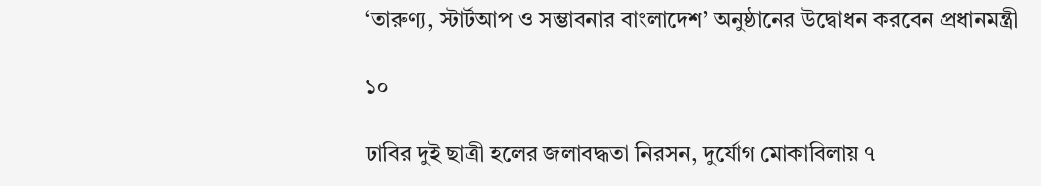‘তারুণ্য, স্টার্টআপ ও সম্ভাবনার বাংলাদেশ’ অনুষ্ঠানের উদ্বোধন করবেন প্রধানমন্ত্রী

১০

ঢাবির দুই ছাত্রী হলের জলাবদ্ধতা নিরসন, দুর্যোগ মোকাবিলায় ৭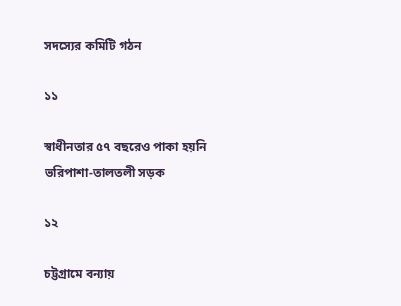সদস্যের কমিটি গঠন

১১

স্বাধীনতার ৫৭ বছরেও পাকা হয়নি ভরিপাশা-তালতলী সড়ক

১২

চট্টগ্রামে বন্যায়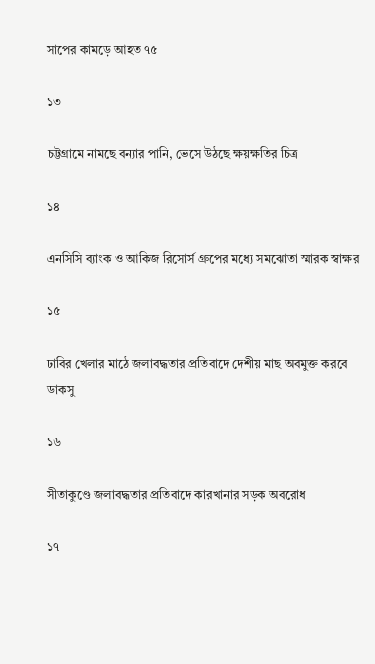সাপের কামড়ে আহত ৭৫

১৩

চট্টগ্রামে নামছে বন্যার পানি, ভেসে উঠছে ক্ষয়ক্ষতির চিত্র

১৪

এনসিসি ব্যাংক ও আকিজ রিসোর্স গ্রুপের মধ্যে সমঝোতা স্মারক স্বাক্ষর

১৫

ঢাবির খেলার মাঠে জলাবদ্ধতার প্রতিবাদে দেশীয় মাছ অবমুক্ত করবে ডাকসু

১৬

সীতাকুণ্ডে জলাবদ্ধতার প্রতিবাদে কারখানার সড়ক অবরোধ

১৭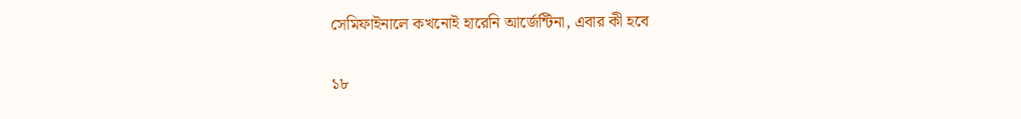সেমিফাইনালে কখনোই হারেনি আর্জেন্টিনা, এবার কী হবে

১৮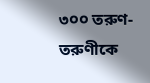৩০০ তরুণ-তরুণীকে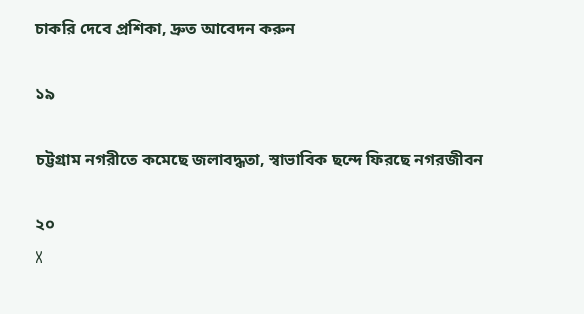চাকরি দেবে প্রশিকা, দ্রুত আবেদন করুন

১৯

চট্টগ্রাম নগরীতে কমেছে জলাবদ্ধতা, স্বাভাবিক ছন্দে ফিরছে নগরজীবন

২০
X